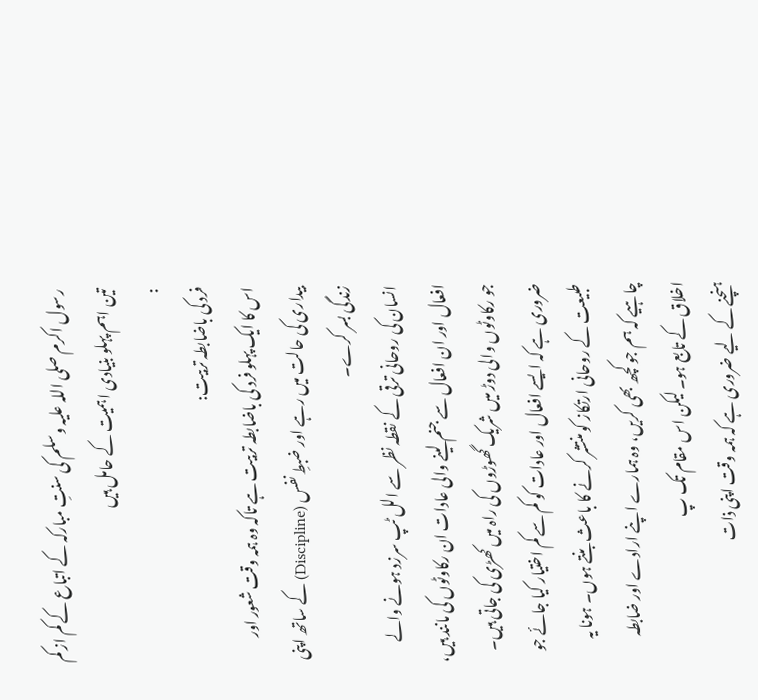رسول اکرم صلی اللہ علیہ وسلم کی سنتِ مبارکہ کے اتباع کے کم از کم تین اہم پہلو بنیادی اہمیت کے حامل ہیں
:
فرد کی باضابطہ تربیت:
اس کا ایک پہلو فرد کی باضابطہ تربیت ہے تاکہ وہ ہمہ وقت شعور اور بیداری کی حالت میں رہے اور ضبطِ نفس (Discipline) کے ساتھ اپنی زندگی بسر کرے۔
انسان کی روحانی ترقی کے نقطہ نظر سے الل ٹپ سرزد ہونے والے افعال اور ان افعال سے جنم لینے والی عادات ان رکاوٹوں کی مانند ہیں، جو رکاوٹوں والی دوڑ میں شریک گھوڑوں کی راہ میں کھڑی کی جاتی ہیں۔ ضروری ہے کہ ایسے افعال اور عادات کو کم سے کم اختیار کیا جائے جو طبیعت کے روحانی ارتکاز کو منتشر کرنے کا باعث بنتے ہوں۔ ہونا یہ چاہیے کہ ہم جو کچھ بھی کریں، وہ ہمارے اپنے ارادے اور ضابطہ اخلاق کے تابع ہو۔ لیکن اس مقام تک پ
ہنچنے کے لیے ضروری ہے کہ ہمہ وقت اپنی ذات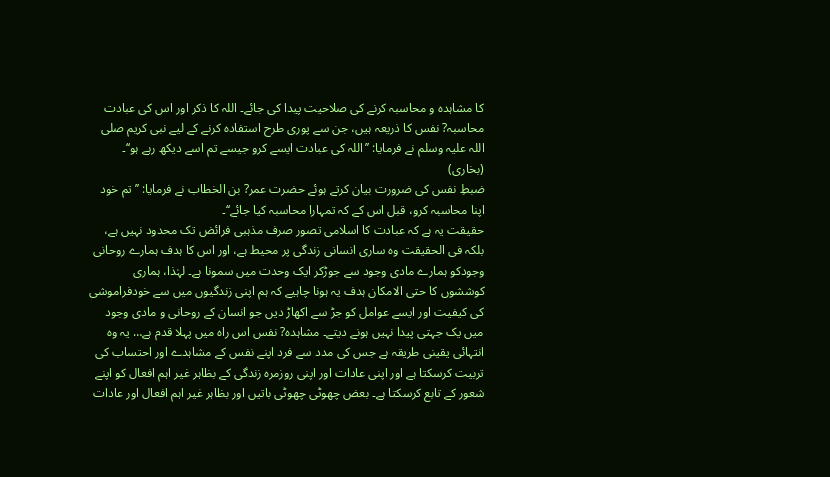کا مشاہدہ و محاسبہ کرنے کی صلاحیت پیدا کی جائے۔ اللہ کا ذکر اور اس کی عبادت محاسبہ? نفس کا ذریعہ ہیں، جن سے پوری طرح استفادہ کرنے کے لیے نبی کریم صلی اللہ علیہ وسلم نے فرمایا: ’’اللہ کی عبادت ایسے کرو جیسے تم اسے دیکھ رہے ہو‘‘۔
(بخاری)
ضبطِ نفس کی ضرورت بیان کرتے ہوئے حضرت عمر? بن الخطاب نے فرمایا: ’’تم خود اپنا محاسبہ کرو، قبل اس کے کہ تمہارا محاسبہ کیا جائے‘‘۔
حقیقت یہ ہے کہ عبادت کا اسلامی تصور صرف مذہبی فرائض تک محدود نہیں ہے، بلکہ فی الحقیقت وہ ساری انسانی زندگی پر محیط ہے، اور اس کا ہدف ہمارے روحانی وجودکو ہمارے مادی وجود سے جوڑکر ایک وحدت میں سمونا ہے۔ لہٰذا، ہماری کوششوں کا حتی الامکان ہدف یہ ہونا چاہیے کہ ہم اپنی زندگیوں میں سے خودفراموشی کی کیفیت اور ایسے عوامل کو جڑ سے اکھاڑ دیں جو انسان کے روحانی و مادی وجود میں یک جہتی پیدا نہیں ہونے دیتے۔ مشاہدہ? نفس اس راہ میں پہلا قدم ہے… یہ وہ انتہائی یقینی طریقہ ہے جس کی مدد سے فرد اپنے نفس کے مشاہدے اور احتساب کی تربیت کرسکتا ہے اور اپنی عادات اور اپنی روزمرہ زندگی کے بظاہر غیر اہم افعال کو اپنے شعور کے تابع کرسکتا ہے۔ بعض چھوٹی چھوٹی باتیں اور بظاہر غیر اہم افعال اور عادات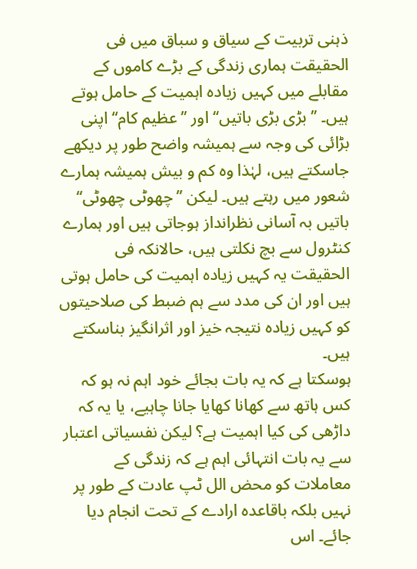ذہنی تربیت کے سیاق و سباق میں فی الحقیقت ہماری زندگی کے بڑے کاموں کے مقابلے میں کہیں زیادہ اہمیت کے حامل ہوتے ہیں۔ ’’بڑی بڑی باتیں‘‘ اور ’’عظیم کام‘‘ اپنی بڑائی کی وجہ سے ہمیشہ واضح طور پر دیکھے جاسکتے ہیں، لہٰذا وہ کم و بیش ہمیشہ ہمارے شعور میں رہتے ہیں۔ لیکن ’’چھوٹی چھوٹی‘‘ باتیں بہ آسانی نظرانداز ہوجاتی ہیں اور ہمارے کنٹرول سے بچ نکلتی ہیں، حالانکہ فی الحقیقت یہ کہیں زیادہ اہمیت کی حامل ہوتی ہیں اور ان کی مدد سے ہم ضبط کی صلاحیتوں کو کہیں زیادہ نتیجہ خیز اور اثرانگیز بناسکتے ہیں۔
ہوسکتا ہے کہ یہ بات بجائے خود اہم نہ ہو کہ کس ہاتھ سے کھانا کھایا جانا چاہیے، یا یہ کہ داڑھی کی کیا اہمیت ہے؟ لیکن نفسیاتی اعتبار سے یہ بات انتہائی اہم ہے کہ زندگی کے معاملات کو محض الل ٹپ عادت کے طور پر نہیں بلکہ باقاعدہ ارادے کے تحت انجام دیا جائے۔ اس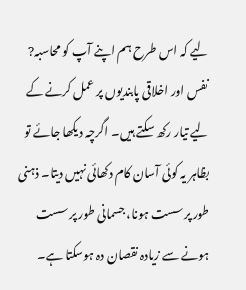لیے کہ اس طرح ہم اپنے آپ کو محاسبہ? نفس اور اخلاقی پابندیوں پر عمل کرنے کے لیے تیار رکھ سکتے ہیں۔ اگرچہ دیکھا جائے تو بظاہر یہ کوئی آسان کام دکھائی نہیں دیتا۔ ذہنی طور پر سست ہونا، جسمانی طور پر سست ہونے سے زیادہ نقصان دہ ہوسکتا ہے۔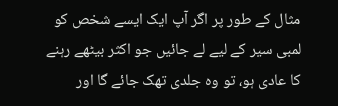مثال کے طور پر اگر آپ ایک ایسے شخص کو لمبی سیر کے لیے لے جائیں جو اکثر بیٹھے رہنے کا عادی ہو، تو وہ جلدی تھک جائے گا اور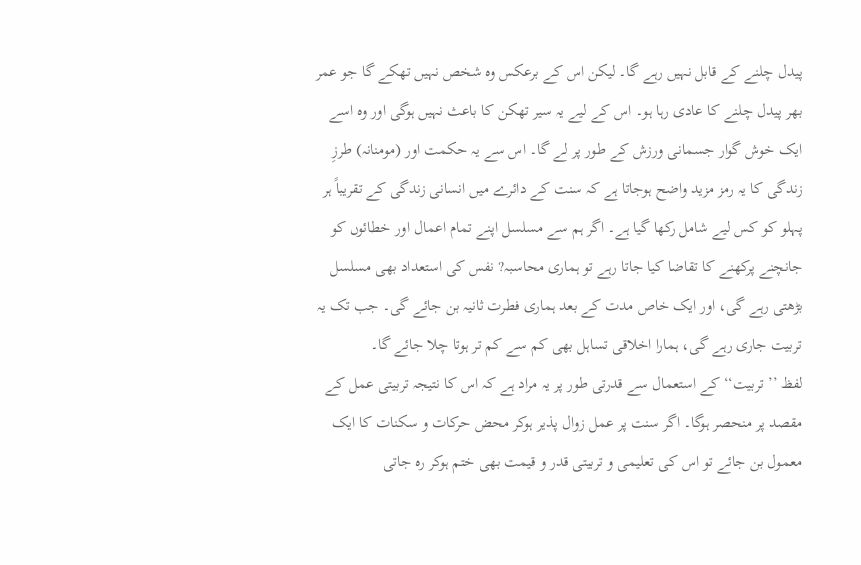پیدل چلنے کے قابل نہیں رہے گا۔ لیکن اس کے برعکس وہ شخص نہیں تھکے گا جو عمر بھر پیدل چلنے کا عادی رہا ہو۔ اس کے لیے یہ سیر تھکن کا باعث نہیں ہوگی اور وہ اسے ایک خوش گوار جسمانی ورزش کے طور پر لے گا۔ اس سے یہ حکمت اور (مومنانہ) طرزِ زندگی کا یہ رمز مزید واضح ہوجاتا ہے کہ سنت کے دائرے میں انسانی زندگی کے تقریباً ہر پہلو کو کس لیے شامل رکھا گیا ہے۔ اگر ہم سے مسلسل اپنے تمام اعمال اور خطائوں کو جانچنے پرکھنے کا تقاضا کیا جاتا رہے تو ہماری محاسبہ? نفس کی استعداد بھی مسلسل بڑھتی رہے گی، اور ایک خاص مدت کے بعد ہماری فطرت ثانیہ بن جائے گی۔ جب تک یہ تربیت جاری رہے گی، ہمارا اخلاقی تساہل بھی کم سے کم تر ہوتا چلا جائے گا۔
لفظ ’’تربیت‘‘ کے استعمال سے قدرتی طور پر یہ مراد ہے کہ اس کا نتیجہ تربیتی عمل کے مقصد پر منحصر ہوگا۔ اگر سنت پر عمل زوال پذیر ہوکر محض حرکات و سکنات کا ایک معمول بن جائے تو اس کی تعلیمی و تربیتی قدر و قیمت بھی ختم ہوکر رہ جاتی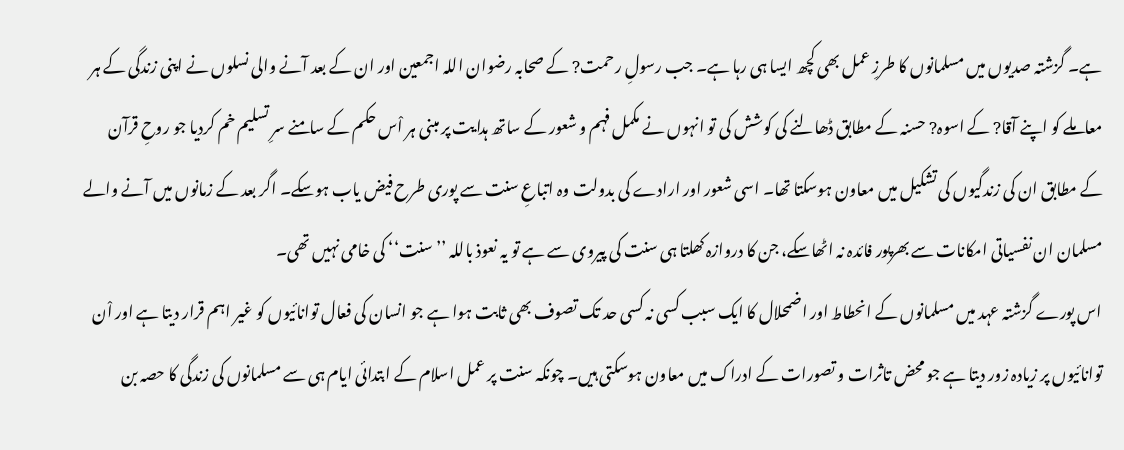ہے۔ گزشتہ صدیوں میں مسلمانوں کا طرزِ عمل بھی کچھ ایسا ہی رہا ہے۔ جب رسولِ رحمت? کے صحابہ رضوان اللہ اجمعین اور ان کے بعد آنے والی نسلوں نے اپنی زندگی کے ہر معاملے کو اپنے آقا? کے اسوہ? حسنہ کے مطابق ڈھالنے کی کوشش کی تو انہوں نے مکمل فہم و شعور کے ساتھ ہدایت پر مبنی ہر اْس حکم کے سامنے سرِ تسلیم خم کردیا جو روحِ قرآن کے مطابق ان کی زندگیوں کی تشکیل میں معاون ہوسکتا تھا۔ اسی شعور اور ارادے کی بدولت وہ اتباعِ سنت سے پوری طرح فیض یاب ہوسکے۔ اگر بعد کے زمانوں میں آنے والے مسلمان ان نفسیاتی امکانات سے بھرپور فائدہ نہ اٹھاسکے، جن کا دروازہ کھلتا ہی سنت کی پیروی سے ہے تو یہ نعوذ باللہ ’’سنت‘‘ کی خامی نہیں تھی۔
اس پورے گزشتہ عہد میں مسلمانوں کے انحطاط اور اضمحلال کا ایک سبب کسی نہ کسی حد تک تصوف بھی ثابت ہوا ہے جو انسان کی فعال توانائیوں کو غیر اہم قرار دیتا ہے اور اْن توانائیوں پر زیادہ زور دیتا ہے جو محض تاثرات و تصورات کے ادراک میں معاون ہوسکتی ہیں۔ چونکہ سنت پر عمل اسلام کے ابتدائی ایام ہی سے مسلمانوں کی زندگی کا حصہ بن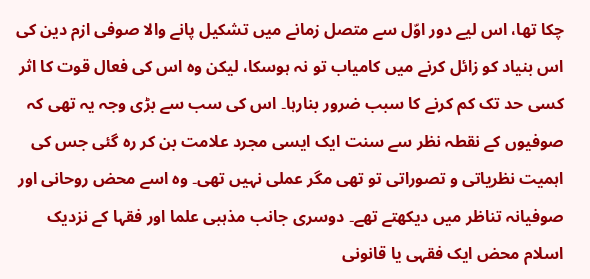چکا تھا، اس لیے دور اوّل سے متصل زمانے میں تشکیل پانے والا صوفی ازم دین کی اس بنیاد کو زائل کرنے میں کامیاب تو نہ ہوسکا، لیکن وہ اس کی فعال قوت کا اثر کسی حد تک کم کرنے کا سبب ضرور بنارہا۔ اس کی سب سے بڑی وجہ یہ تھی کہ صوفیوں کے نقطہ نظر سے سنت ایک ایسی مجرد علامت بن کر رہ گئی جس کی اہمیت نظریاتی و تصوراتی تو تھی مگر عملی نہیں تھی۔ وہ اسے محض روحانی اور صوفیانہ تناظر میں دیکھتے تھے۔ دوسری جانب مذہبی علما اور فقہا کے نزدیک اسلام محض ایک فقہی یا قانونی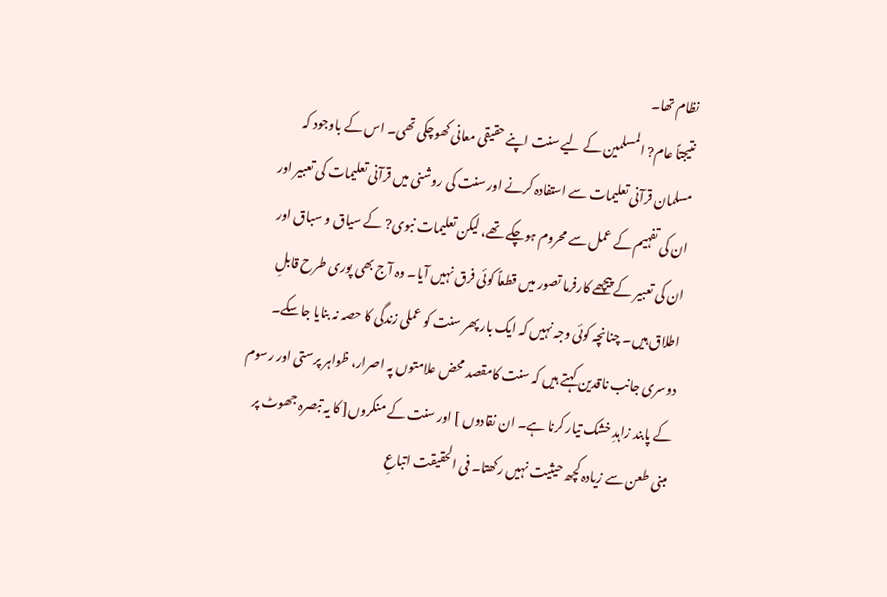نظام تھا۔
نتیجتاً عام? المسلمین کے لیے سنت اپنے حقیقی معانی کھوچکی تھی۔ اس کے باوجود کہ مسلمان قرآنی تعلیمات سے استفادہ کرنے اور سنت کی روشنی میں قرآنی تعلیمات کی تعبیر اور ان کی تفہیم کے عمل سے محروم ہوچکے تھے، لیکن تعلیمات نبوی? کے سیاق و سباق اور ان کی تعبیر کے پیچھے کارفرما تصور میں قطعاً کوئی فرق نہیں آیا۔ وہ آج بھی پوری طرح قابلِ اطلاق ہیں۔ چنانچہ کوئی وجہ نہیں کہ ایک بار پھر سنت کو عملی زندگی کا حصہ نہ بنایا جاسکے۔
دوسری جانب ناقدین کہتے ہیں کہ سنت کامقصد محض علامتوں پہ اصرار، ظواہر پرستی اور رسوم کے پابند زاہدِ خشک تیار کرنا ہے۔ ان نقادوں ] اور سنت کے منکروں[ کا یہ تبصرہ جھوٹ پر مبنی طعن سے زیادہ کچھ حیثیت نہیں رکھتا۔ فی الحقیقت اتباعِ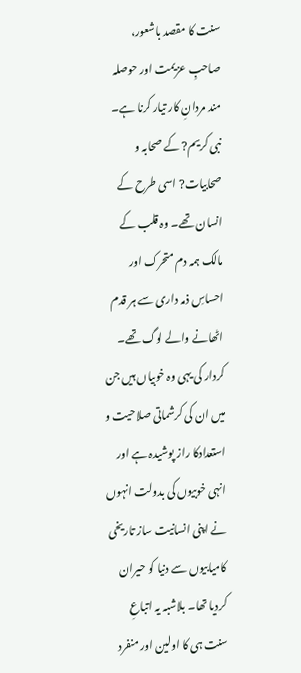سنت کا مقصد باشعور، صاحبِ عزیمت اور حوصلہ مند مردانِ کار تیار کرنا ہے۔ نبی کریم? کے صحابہ و صحابیات? اسی طرح کے انسان تھے۔ وہ قلب کے مالک ہمہ دم متحرک اور احساسِ ذمہ داری سے ہر قدم اٹھانے والے لوگ تھے۔ کردار کی یہی وہ خوبیاں ہیں جن میں ان کی کرشماتی صلاحیت و استعدادکا راز پوشیدہ ہے اور انہی خوبیوں کی بدولت انہوں نے اپنی انسانیت ساز تاریخی کامیابیوں سے دنیا کو حیران کردیا تھا۔ بلاشبہ یہ اتباعِ سنت ہی کا اولین اور منفرد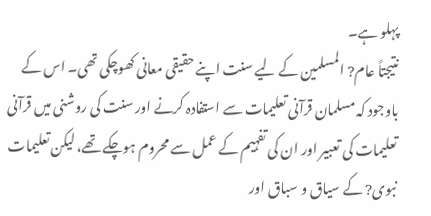پہلو ہے۔
نتیجتاً عام? المسلمین کے لیے سنت اپنے حقیقی معانی کھوچکی تھی۔ اس کے باوجود کہ مسلمان قرآنی تعلیمات سے استفادہ کرنے اور سنت کی روشنی میں قرآنی تعلیمات کی تعبیر اور ان کی تفہیم کے عمل سے محروم ہوچکے تھے، لیکن تعلیمات نبوی? کے سیاق و سباق اور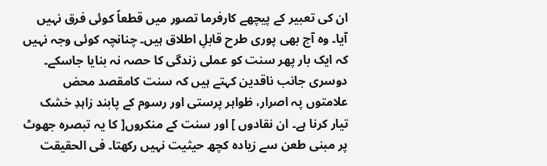ان کی تعبیر کے پیچھے کارفرما تصور میں قطعاً کوئی فرق نہیں آیا۔ وہ آج بھی پوری طرح قابلِ اطلاق ہیں۔ چنانچہ کوئی وجہ نہیں کہ ایک بار پھر سنت کو عملی زندگی کا حصہ نہ بنایا جاسکے۔
دوسری جانب ناقدین کہتے ہیں کہ سنت کامقصد محض علامتوں پہ اصرار، ظواہر پرستی اور رسوم کے پابند زاہدِ خشک تیار کرنا ہے۔ ان نقادوں ] اور سنت کے منکروں[ کا یہ تبصرہ جھوٹ پر مبنی طعن سے زیادہ کچھ حیثیت نہیں رکھتا۔ فی الحقیقت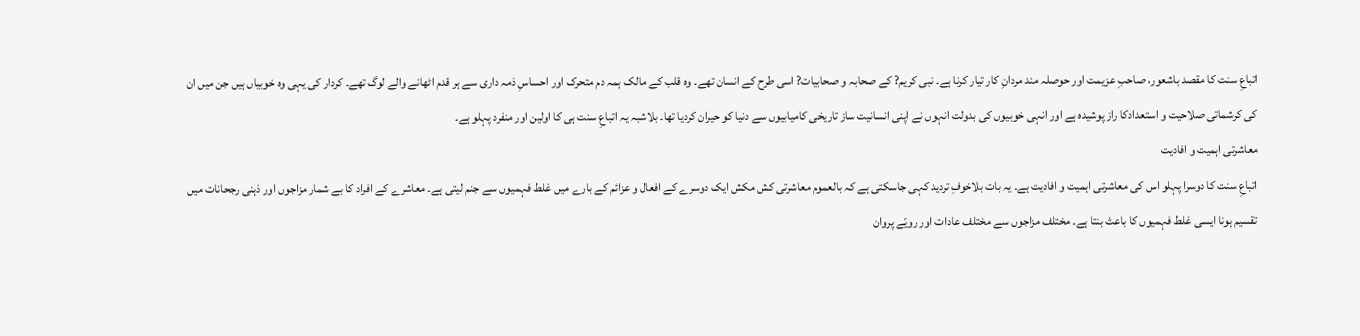اتباعِ سنت کا مقصد باشعور، صاحبِ عزیمت اور حوصلہ مند مردانِ کار تیار کرنا ہے۔ نبی کریم? کے صحابہ و صحابیات? اسی طرح کے انسان تھے۔ وہ قلب کے مالک ہمہ دم متحرک اور احساسِ ذمہ داری سے ہر قدم اٹھانے والے لوگ تھے۔ کردار کی یہی وہ خوبیاں ہیں جن میں ان کی کرشماتی صلاحیت و استعدادکا راز پوشیدہ ہے اور انہی خوبیوں کی بدولت انہوں نے اپنی انسانیت ساز تاریخی کامیابیوں سے دنیا کو حیران کردیا تھا۔ بلاشبہ یہ اتباعِ سنت ہی کا اولین اور منفرد پہلو ہے۔
معاشرتی اہمیت و افادیت
اتباعِ سنت کا دوسرا پہلو اس کی معاشرتی اہمیت و افادیت ہے۔ یہ بات بلاخوفِ تردید کہی جاسکتی ہے کہ بالعموم معاشرتی کش مکش ایک دوسرے کے افعال و عزائم کے بارے میں غلط فہمیوں سے جنم لیتی ہے۔ معاشرے کے افراد کا بے شمار مزاجوں اور ذہنی رجحانات میں تقسیم ہونا ایسی غلط فہمیوں کا باعث بنتا ہے۔ مختلف مزاجوں سے مختلف عادات اور رویّے پروان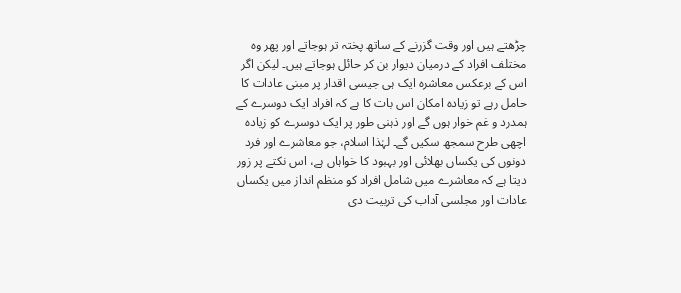چڑھتے ہیں اور وقت گزرنے کے ساتھ پختہ تر ہوجاتے اور پھر وہ مختلف افراد کے درمیان دیوار بن کر حائل ہوجاتے ہیں۔ لیکن اگر اس کے برعکس معاشرہ ایک ہی جیسی اقدار پر مبنی عادات کا حامل رہے تو زیادہ امکان اس بات کا ہے کہ افراد ایک دوسرے کے ہمدرد و غم خوار ہوں گے اور ذہنی طور پر ایک دوسرے کو زیادہ اچھی طرح سمجھ سکیں گے۔ لہٰذا اسلام، جو معاشرے اور فرد دونوں کی یکساں بھلائی اور بہبود کا خواہاں ہے، اس نکتے پر زور دیتا ہے کہ معاشرے میں شامل افراد کو منظم انداز میں یکساں عادات اور مجلسی آداب کی تربیت دی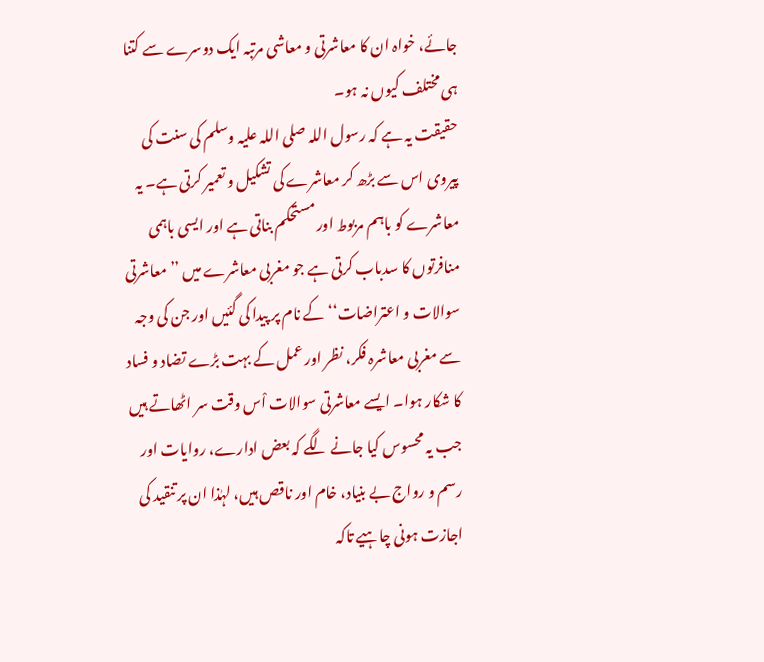جائے، خواہ ان کا معاشرتی و معاشی مرتبہ ایک دوسرے سے کتنا ہی مختلف کیوں نہ ہو۔
حقیقت یہ ہے کہ رسول اللہ صلی اللہ علیہ وسلم کی سنت کی پیروی اس سے بڑھ کر معاشرے کی تشکیل و تعمیر کرتی ہے۔ یہ معاشرے کو باہم مربوط اور مستحکم بناتی ہے اور ایسی باہمی منافرتوں کا سدباب کرتی ہے جو مغربی معاشرے میں ’’معاشرتی سوالات و اعتراضات‘‘ کے نام پر پیدا کی گئیں اور جن کی وجہ سے مغربی معاشرہ فکر، نظر اور عمل کے بہت بڑے تضاد و فساد کا شکار ہوا۔ ایسے معاشرتی سوالات اْس وقت سر اٹھاتے ہیں جب یہ محسوس کیا جانے لگے کہ بعض ادارے، روایات اور رسم و رواج بے بنیاد، خام اور ناقص ہیں، لہٰذا ان پر تنقید کی اجازت ہونی چاہیے تاکہ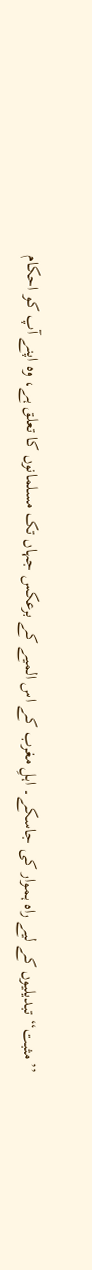’’مثبت‘‘ تبدیلیوں کے لیے راہ ہموار کی جاسکے۔ اہلِ مغرب کے اس المیے کے برعکس جہاں تک مسلمانوں کا تعلق ہے، وہ اپنے آپ کو احکام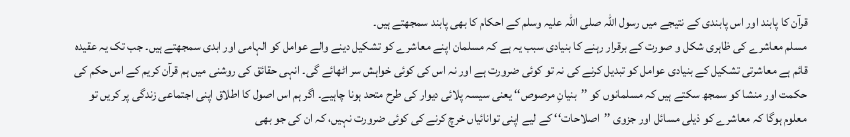قرآن کا پابند اور اس پابندی کے نتیجے میں رسول اللہ صلی اللہ علیہ وسلم کے احکام کا بھی پابند سمجھتے ہیں۔
مسلم معاشرے کی ظاہری شکل و صورت کے برقرار رہنے کا بنیادی سبب یہ ہے کہ مسلمان اپنے معاشرے کو تشکیل دینے والے عوامل کو الہامی اور ابدی سمجھتے ہیں۔ جب تک یہ عقیدہ قائم ہے معاشرتی تشکیل کے بنیادی عوامل کو تبدیل کرنے کی نہ تو کوئی ضرورت ہے اور نہ اس کی کوئی خواہش سر اٹھائے گی۔ انہی حقائق کی روشنی میں ہم قرآن کریم کے اس حکم کی حکمت اور منشا کو سمجھ سکتے ہیں کہ مسلمانوں کو ’’بنیانِ مرصوص‘‘ یعنی سیسہ پلائی دیوار کی طرح متحد ہونا چاہیے۔ اگر ہم اس اصول کا اطلاق اپنی اجتماعی زندگی پر کریں تو معلوم ہوگا کہ معاشرے کو ذیلی مسائل اور جزوی ’’اصلاحات‘‘ کے لیے اپنی توانائیاں خرچ کرنے کی کوئی ضرورت نہیں، کہ ان کی جو بھی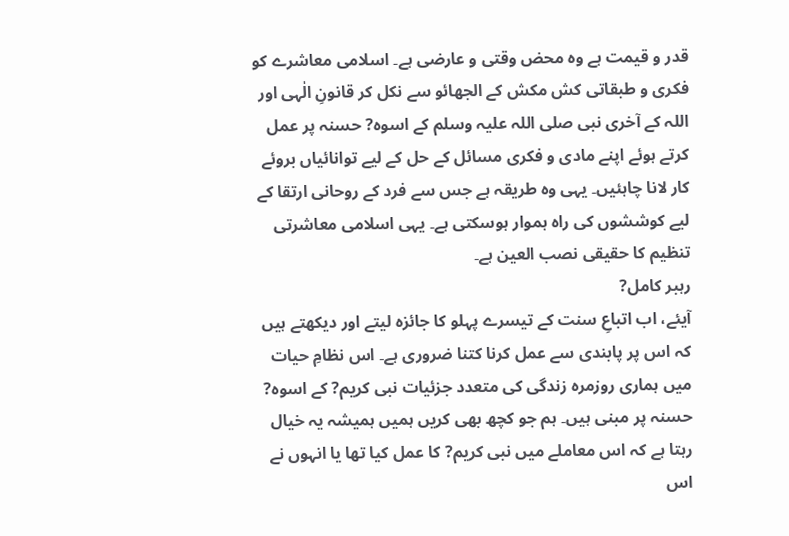قدر و قیمت ہے وہ محض وقتی و عارضی ہے۔ اسلامی معاشرے کو فکری و طبقاتی کش مکش کے الجھائو سے نکل کر قانونِ الٰہی اور اللہ کے آخری نبی صلی اللہ علیہ وسلم کے اسوہ? حسنہ پر عمل کرتے ہوئے اپنے مادی و فکری مسائل کے حل کے لیے توانائیاں بروئے کار لانا چاہئیں۔ یہی وہ طریقہ ہے جس سے فرد کے روحانی ارتقا کے لیے کوششوں کی راہ ہموار ہوسکتی ہے۔ یہی اسلامی معاشرتی تنظیم کا حقیقی نصب العین ہے۔
رہبر کامل?
آیئے، اب اتباعِ سنت کے تیسرے پہلو کا جائزہ لیتے اور دیکھتے ہیں کہ اس پر پابندی سے عمل کرنا کتنا ضروری ہے۔ اس نظامِ حیات میں ہماری روزمرہ زندگی کی متعدد جزئیات نبی کریم? کے اسوہ? حسنہ پر مبنی ہیں۔ ہم جو کچھ بھی کریں ہمیں ہمیشہ یہ خیال رہتا ہے کہ اس معاملے میں نبی کریم? کا عمل کیا تھا یا انہوں نے اس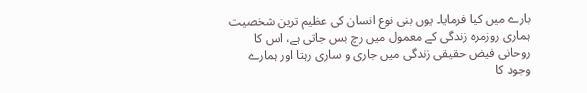بارے میں کیا فرمایا۔ یوں بنی نوع انسان کی عظیم ترین شخصیت ہماری روزمرہ زندگی کے معمول میں رچ بس جاتی ہے، اس کا روحانی فیض حقیقی زندگی میں جاری و ساری رہتا اور ہمارے وجود کا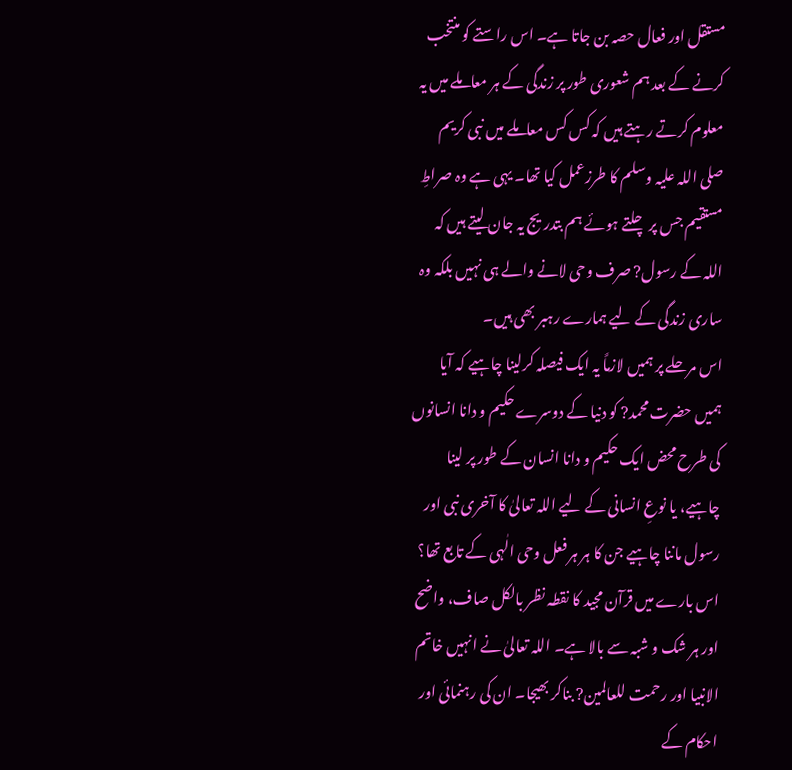مستقل اور فعال حصہ بن جاتا ہے۔ اس راستے کو منتخب کرنے کے بعد ہم شعوری طور پر زندگی کے ہر معاملے میں یہ معلوم کرتے رہتے ہیں کہ کس کس معاملے میں نبی کریم صلی اللہ علیہ وسلم کا طرزعمل کیا تھا۔ یہی ہے وہ صراطِ مستقیم جس پر چلتے ہوئے ہم بتدریج یہ جان لیتے ہیں کہ اللہ کے رسول? صرف وحی لانے والے ہی نہیں بلکہ وہ ساری زندگی کے لیے ہمارے رہبر بھی ہیں۔
اس مرحلے پر ہمیں لازماً یہ ایک فیصلہ کرلینا چاہیے کہ آیا ہمیں حضرت محمد? کو دنیا کے دوسرے حکیم و دانا انسانوں کی طرح محض ایک حکیم و دانا انسان کے طور پر لینا چاہیے، یا نوعِ انسانی کے لیے اللہ تعالیٰ کا آخری نبی اور رسول ماننا چاہیے جن کا ہر ہر فعل وحی الٰہی کے تابع تھا؟
اس بارے میں قرآن مجید کا نقطہ نظر بالکل صاف، واضح اور ہر شک و شبہ سے بالا ہے۔ اللہ تعالیٰ نے انہیں خاتم الانبیا اور رحمت للعالمین? بناکر بھیجا۔ ان کی رہنمائی اور احکام کے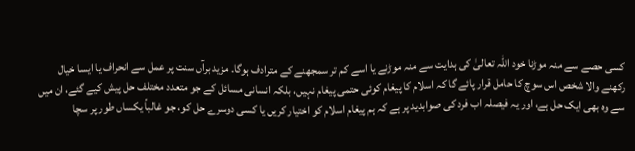کسی حصے سے منہ موڑنا خود اللہ تعالیٰ کی ہدایت سے منہ موڑنے یا اسے کم تر سمجھنے کے مترادف ہوگا۔ مزید برآں سنت پر عمل سے انحراف یا ایسا خیال رکھنے والا شخص اس سوچ کا حامل قرار پائے گا کہ اسلام کا پیغام کوئی حتمی پیغام نہیں، بلکہ انسانی مسائل کے جو متعدد مختلف حل پیش کیے گئے، ان میں سے وہ بھی ایک حل ہے، اور یہ فیصلہ اب فرد کی صوابدید پر ہے کہ ہم پیغام اسلام کو اختیار کریں یا کسی دوسرے حل کو، جو غالباً یکساں طور پر سچا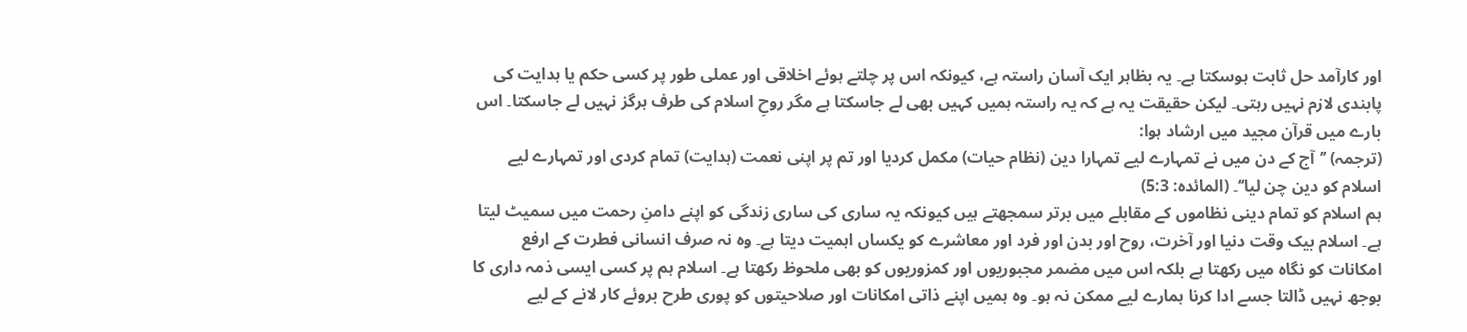اور کارآمد حل ثابت ہوسکتا ہے۔ یہ بظاہر ایک آسان راستہ ہے، کیونکہ اس پر چلتے ہوئے اخلاقی اور عملی طور پر کسی حکم یا ہدایت کی پابندی لازم نہیں رہتی۔ لیکن حقیقت یہ ہے کہ یہ راستہ ہمیں کہیں بھی لے جاسکتا ہے مگر روحِ اسلام کی طرف ہرگز نہیں لے جاسکتا۔ اس بارے میں قرآن مجید میں ارشاد ہوا:
(ترجمہ) ’’آج کے دن میں نے تمہارے لیے تمہارا دین (نظام حیات) مکمل کردیا اور تم پر اپنی نعمت (ہدایت) تمام کردی اور تمہارے لیے اسلام کو دین چن لیا‘‘۔ (المائدہ: 5:3)
ہم اسلام کو تمام دینی نظاموں کے مقابلے میں برتر سمجھتے ہیں کیونکہ یہ ساری کی ساری زندگی کو اپنے دامنِ رحمت میں سمیٹ لیتا ہے۔ اسلام بیک وقت دنیا اور آخرت، روح اور بدن اور فرد اور معاشرے کو یکساں اہمیت دیتا ہے۔ وہ نہ صرف انسانی فطرت کے ارفع امکانات کو نگاہ میں رکھتا ہے بلکہ اس میں مضمر مجبوریوں اور کمزوریوں کو بھی ملحوظ رکھتا ہے۔ اسلام ہم پر کسی ایسی ذمہ داری کا بوجھ نہیں ڈالتا جسے ادا کرنا ہمارے لیے ممکن نہ ہو۔ وہ ہمیں اپنے ذاتی امکانات اور صلاحیتوں کو پوری طرح بروئے کار لانے کے لیے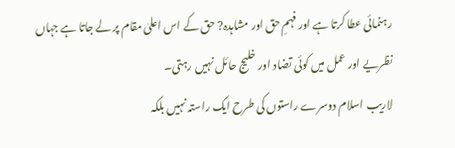رہنمائی عطا کرتا ہے اور فہمِ حق اور مشاہدہ? حق کے اس اعلیٰ مقام پر لے جاتا ہے جہاں نظریے اور عمل میں کوئی تضاد اور خلیج حائل نہیں رہتی۔
لاریب اسلام دوسرے راستوں کی طرح ایک راستہ نہیں بلکہ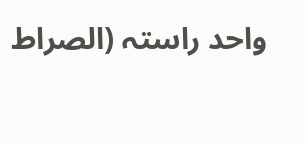واحد راستہ (الصراط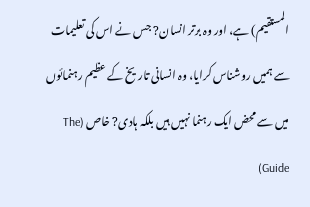المستقیم) ہے، اور وہ برتر انسان? جس نے اس کی تعلیمات سے ہمیں روشناس کرایا، وہ انسانی تاریخ کے عظیم رہنمائوں میں سے محض ایک رہنما نہیں ہیں بلکہ ہادی? خاص (The Guide)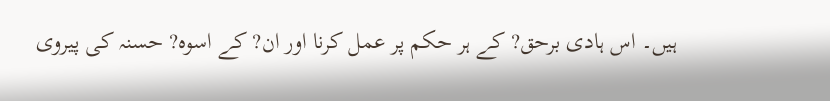ہیں۔ اس ہادی برحق? کے ہر حکم پر عمل کرنا اور ان? کے اسوہ? حسنہ کی پیروی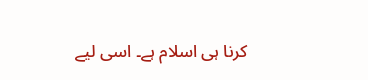کرنا ہی اسلام ہے۔ اسی لیے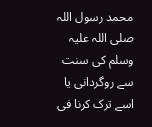محمد رسول اللہ صلی اللہ علیہ وسلم کی سنت سے روگردانی یا اسے ترک کرنا فی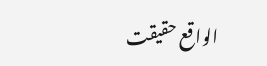الواقع حقیقت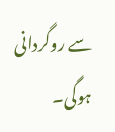سے روگردانی ہوگی۔